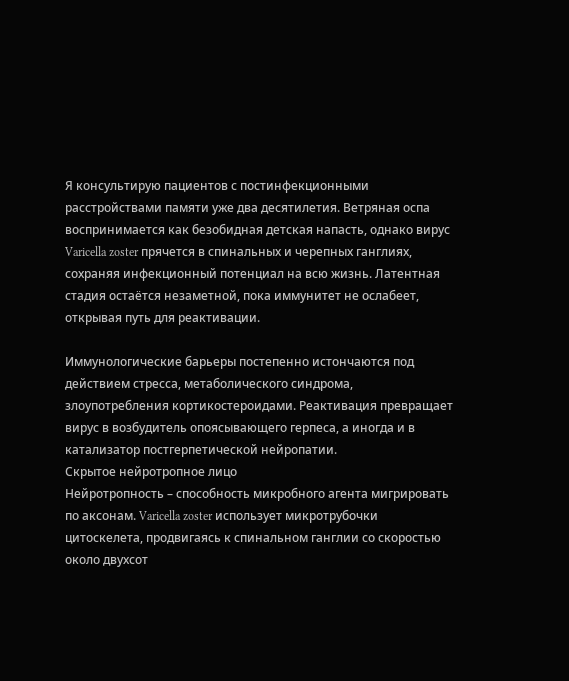Я консультирую пациентов с постинфекционными расстройствами памяти уже два десятилетия. Ветряная оспа воспринимается как безобидная детская напасть, однако вирус Varicella zoster прячется в спинальных и черепных ганглиях, сохраняя инфекционный потенциал на всю жизнь. Латентная стадия остаётся незаметной, пока иммунитет не ослабеет, открывая путь для реактивации.

Иммунологические барьеры постепенно истончаются под действием стресса, метаболического синдрома, злоупотребления кортикостероидами. Реактивация превращает вирус в возбудитель опоясывающего герпеса, а иногда и в катализатор постгерпетической нейропатии.
Скрытое нейротропное лицо
Нейротропность – способность микробного агента мигрировать по аксонам. Varicella zoster использует микротрубочки цитоскелета, продвигаясь к спинальном ганглии со скоростью около двухсот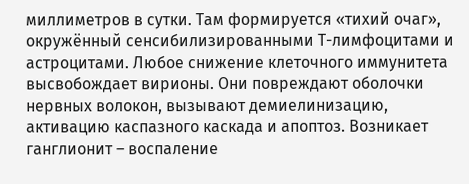миллиметров в сутки. Там формируется «тихий очаг», окружённый сенсибилизированными Т-лимфоцитами и астроцитами. Любое снижение клеточного иммунитета высвобождает вирионы. Они повреждают оболочки нервных волокон, вызывают демиелинизацию, активацию каспазного каскада и апоптоз. Возникает ганглионит – воспаление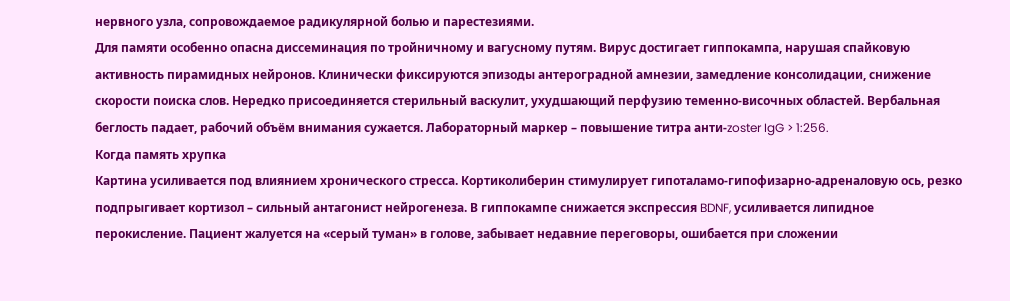нервного узла, сопровождаемое радикулярной болью и парестезиями.
Для памяти особенно опасна диссеминация по тройничному и вагусному путям. Вирус достигает гиппокампа, нарушая спайковую активность пирамидных нейронов. Клинически фиксируются эпизоды антероградной амнезии, замедление консолидации, снижение скорости поиска слов. Нередко присоединяется стерильный васкулит, ухудшающий перфузию теменно-височных областей. Вербальная беглость падает, рабочий объём внимания сужается. Лабораторный маркер – повышение титра анти-zoster IgG > 1:256.
Когда память хрупка
Картина усиливается под влиянием хронического стресса. Кортиколиберин стимулирует гипоталамо-гипофизарно-адреналовую ось, резко подпрыгивает кортизол – сильный антагонист нейрогенеза. В гиппокампе снижается экспрессия BDNF, усиливается липидное перокисление. Пациент жалуется на «серый туман» в голове, забывает недавние переговоры, ошибается при сложении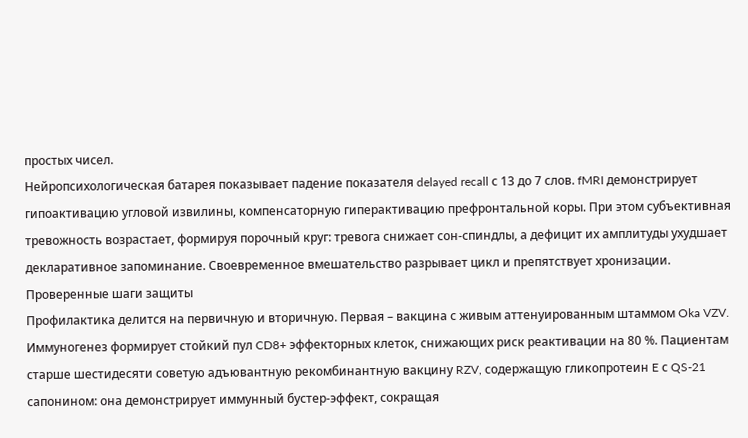простых чисел.
Нейропсихологическая батарея показывает падение показателя delayed recall с 13 до 7 слов. fMRI демонстрирует гипоактивацию угловой извилины, компенсаторную гиперактивацию префронтальной коры. При этом субъективная тревожность возрастает, формируя порочный круг: тревога снижает сон-спиндлы, а дефицит их амплитуды ухудшает декларативное запоминание. Своевременное вмешательство разрывает цикл и препятствует хронизации.
Проверенные шаги защиты
Профилактика делится на первичную и вторичную. Первая – вакцина с живым аттенуированным штаммом Oka VZV. Иммуногенез формирует стойкий пул CD8+ эффекторных клеток, снижающих риск реактивации на 80 %. Пациентам старше шестидесяти советую адъювантную рекомбинантную вакцину RZV, содержащую гликопротеин E с QS-21 сапонином: она демонстрирует иммунный бустер-эффект, сокращая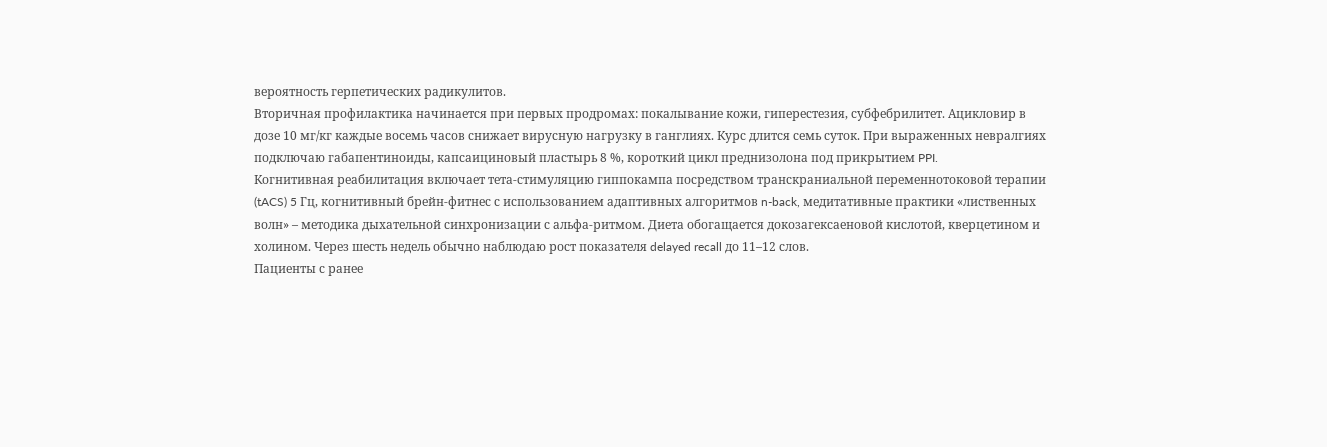вероятность герпетических радикулитов.
Вторичная профилактика начинается при первых продромах: покалывание кожи, гиперестезия, субфебрилитет. Ацикловир в дозе 10 мг/кг каждые восемь часов снижает вирусную нагрузку в ганглиях. Курс длится семь суток. При выраженных невралгиях подключаю габапентиноиды, капсаициновый пластырь 8 %, короткий цикл преднизолона под прикрытием PPI.
Когнитивная реабилитация включает тета-стимуляцию гиппокампа посредством транскраниальной переменнотоковой терапии (tACS) 5 Гц, когнитивный брейн-фитнес с использованием адаптивных алгоритмов n-back, медитативные практики «лиственных волн» – методика дыхательной синхронизации с альфа-ритмом. Диета обогащается докозагексаеновой кислотой, кверцетином и холином. Через шесть недель обычно наблюдаю рост показателя delayed recall до 11–12 слов.
Пациенты с ранее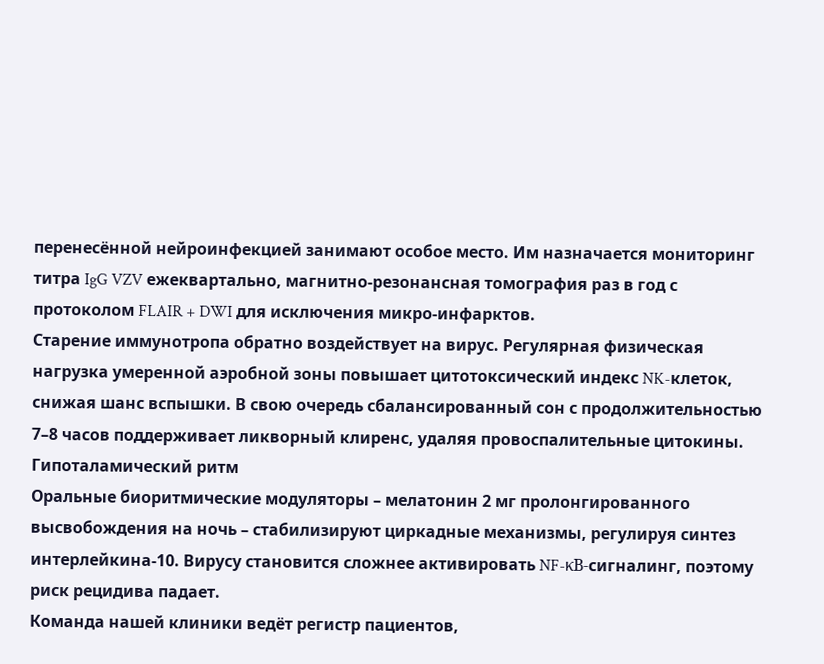перенесённой нейроинфекцией занимают особое место. Им назначается мониторинг титра IgG VZV ежеквартально, магнитно-резонансная томография раз в год с протоколом FLAIR + DWI для исключения микро-инфарктов.
Старение иммунотропа обратно воздействует на вирус. Регулярная физическая нагрузка умеренной аэробной зоны повышает цитотоксический индекс NK-клеток, снижая шанс вспышки. В свою очередь сбалансированный сон с продолжительностью 7–8 часов поддерживает ликворный клиренс, удаляя провоспалительные цитокины.
Гипоталамический ритм
Оральные биоритмические модуляторы – мелатонин 2 мг пролонгированного высвобождения на ночь – стабилизируют циркадные механизмы, регулируя синтез интерлейкина-10. Вирусу становится сложнее активировать NF-κB-сигналинг, поэтому риск рецидива падает.
Команда нашей клиники ведёт регистр пациентов,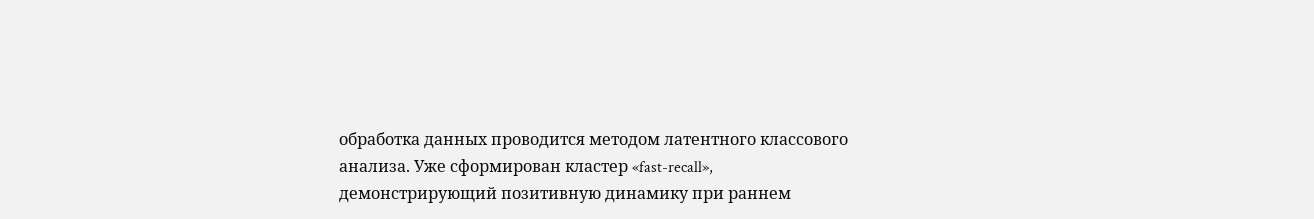обработка данных проводится методом латентного классового анализа. Уже сформирован кластер «fast-recall», демонстрирующий позитивную динамику при раннем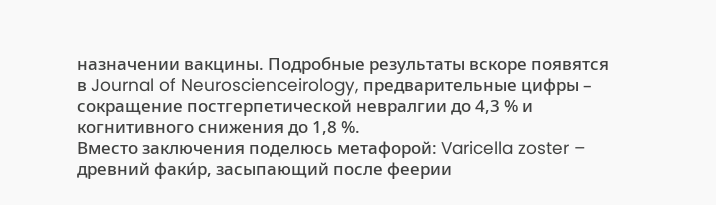назначении вакцины. Подробные результаты вскоре появятся в Journal of Neuroscienceirology, предварительные цифры – сокращение постгерпетической невралгии до 4,3 % и когнитивного снижения до 1,8 %.
Вместо заключения поделюсь метафорой: Varicella zoster – древний факи́р, засыпающий после феерии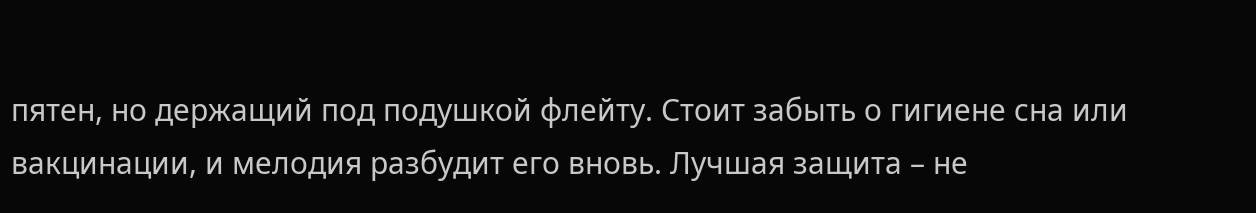пятен, но держащий под подушкой флейту. Стоит забыть о гигиене сна или вакцинации, и мелодия разбудит его вновь. Лучшая защита – не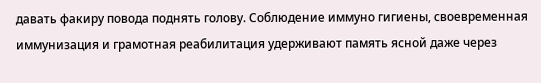давать факиру повода поднять голову. Соблюдение иммуно гигиены, своевременная иммунизация и грамотная реабилитация удерживают память ясной даже через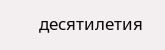десятилетия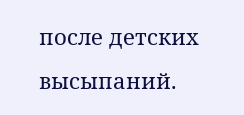после детских высыпаний.